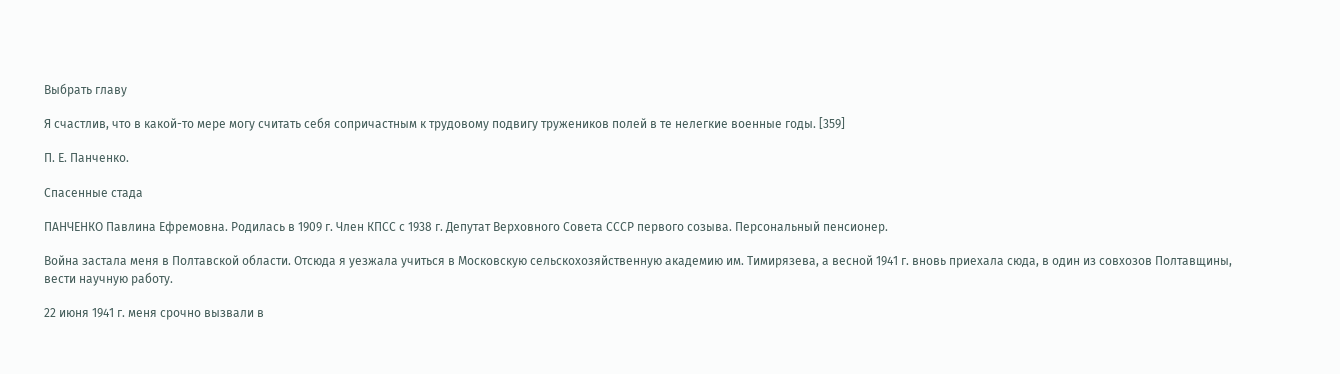Выбрать главу

Я счастлив, что в какой-то мере могу считать себя сопричастным к трудовому подвигу тружеников полей в те нелегкие военные годы. [359]

П. Е. Панченко.

Спасенные стада

ПАНЧЕНКО Павлина Ефремовна. Родилась в 1909 г. Член КПСС с 1938 г. Депутат Верховного Совета СССР первого созыва. Персональный пенсионер.

Война застала меня в Полтавской области. Отсюда я уезжала учиться в Московскую сельскохозяйственную академию им. Тимирязева, а весной 1941 г. вновь приехала сюда, в один из совхозов Полтавщины, вести научную работу.

22 июня 1941 г. меня срочно вызвали в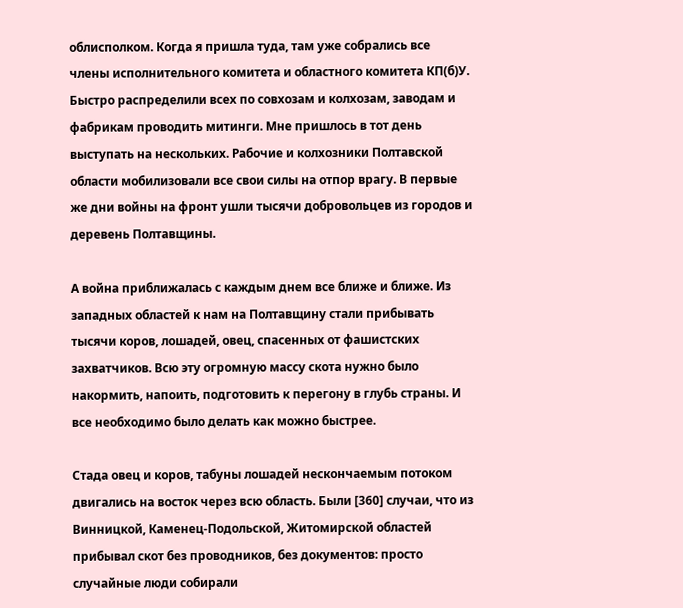облисполком. Когда я пришла туда, там уже собрались все члены исполнительного комитета и областного комитета КП(б)У. Быстро распределили всех по совхозам и колхозам, заводам и фабрикам проводить митинги. Мне пришлось в тот день выступать на нескольких. Рабочие и колхозники Полтавской области мобилизовали все свои силы на отпор врагу. В первые же дни войны на фронт ушли тысячи добровольцев из городов и деревень Полтавщины.

А война приближалась с каждым днем все ближе и ближе. Из западных областей к нам на Полтавщину стали прибывать тысячи коров, лошадей, овец, спасенных от фашистских захватчиков. Всю эту огромную массу скота нужно было накормить, напоить, подготовить к перегону в глубь страны. И все необходимо было делать как можно быстрее.

Стада овец и коров, табуны лошадей нескончаемым потоком двигались на восток через всю область. Были [360] случаи, что из Винницкой, Каменец-Подольской, Житомирской областей прибывал скот без проводников, без документов: просто случайные люди собирали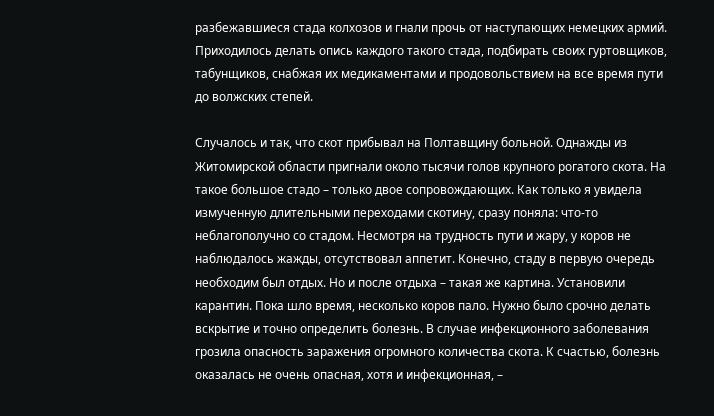разбежавшиеся стада колхозов и гнали прочь от наступающих немецких армий. Приходилось делать опись каждого такого стада, подбирать своих гуртовщиков, табунщиков, снабжая их медикаментами и продовольствием на все время пути до волжских степей.

Случалось и так, что скот прибывал на Полтавщину больной. Однажды из Житомирской области пригнали около тысячи голов крупного рогатого скота. На такое большое стадо – только двое сопровождающих. Как только я увидела измученную длительными переходами скотину, сразу поняла: что-то неблагополучно со стадом. Несмотря на трудность пути и жару, у коров не наблюдалось жажды, отсутствовал аппетит. Конечно, стаду в первую очередь необходим был отдых. Но и после отдыха – такая же картина. Установили карантин. Пока шло время, несколько коров пало. Нужно было срочно делать вскрытие и точно определить болезнь. В случае инфекционного заболевания грозила опасность заражения огромного количества скота. К счастью, болезнь оказалась не очень опасная, хотя и инфекционная, –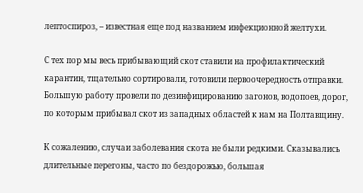лептоспироз, – известная еще под названием инфекционной желтухи.

С тех пор мы весь прибывающий скот ставили на профилактический карантин, тщательно сортировали, готовили первоочередность отправки. Большую работу провели по дезинфицированию загонов, водопоев, дорог, по которым прибывал скот из западных областей к нам на Полтавщину.

К сожалению, случаи заболевания скота не были редкими. Сказывались длительные перегоны, часто по бездорожью, большая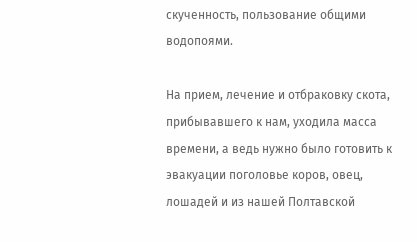скученность, пользование общими водопоями.

На прием, лечение и отбраковку скота, прибывавшего к нам, уходила масса времени, а ведь нужно было готовить к эвакуации поголовье коров, овец, лошадей и из нашей Полтавской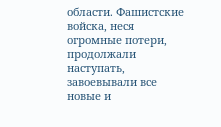области. Фашистские войска, неся огромные потери, продолжали наступать, завоевывали все новые и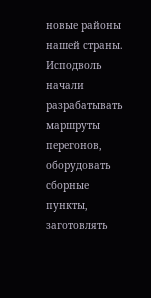новые районы нашей страны. Исподволь начали разрабатывать маршруты перегонов, оборудовать сборные пункты, заготовлять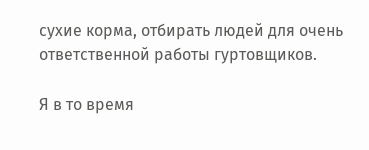сухие корма, отбирать людей для очень ответственной работы гуртовщиков.

Я в то время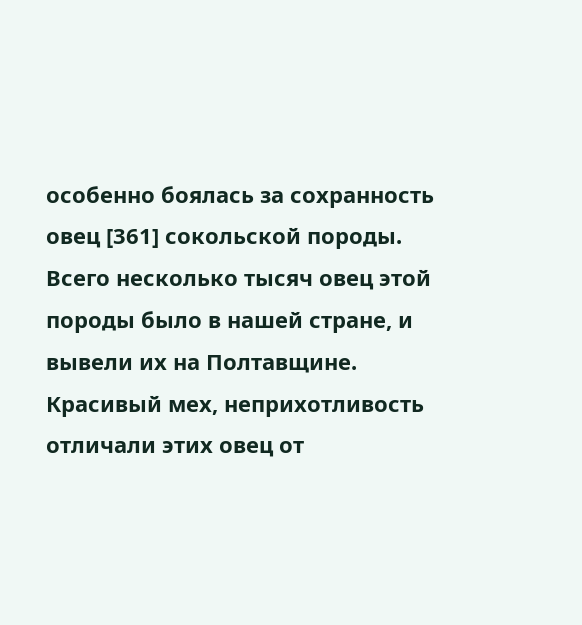особенно боялась за сохранность овец [361] сокольской породы. Всего несколько тысяч овец этой породы было в нашей стране, и вывели их на Полтавщине. Красивый мех, неприхотливость отличали этих овец от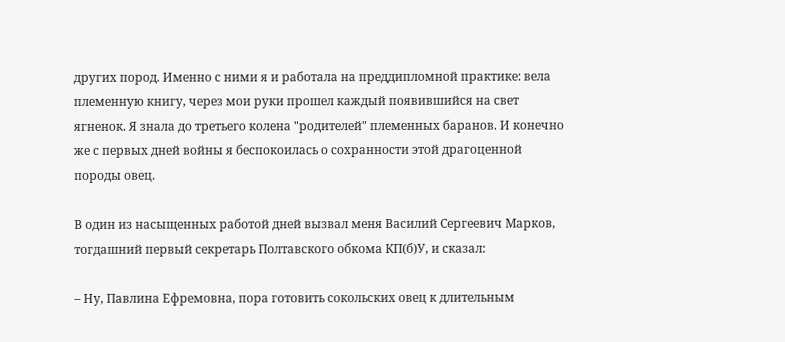других пород. Именно с ними я и работала на преддипломной практике: вела племенную книгу, через мои руки прошел каждый появившийся на свет ягненок. Я знала до третьего колена "родителей" племенных баранов. И конечно же с первых дней войны я беспокоилась о сохранности этой драгоценной породы овец.

В один из насыщенных работой дней вызвал меня Василий Сергеевич Марков, тогдашний первый секретарь Полтавского обкома КП(б)У, и сказал:

– Ну, Павлина Ефремовна, пора готовить сокольских овец к длительным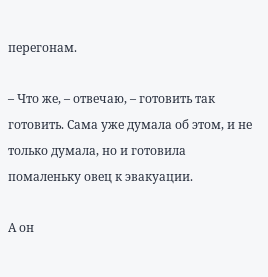перегонам.

– Что же, – отвечаю, – готовить так готовить. Сама уже думала об этом, и не только думала, но и готовила помаленьку овец к эвакуации.

А он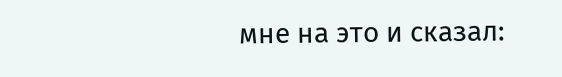мне на это и сказал: